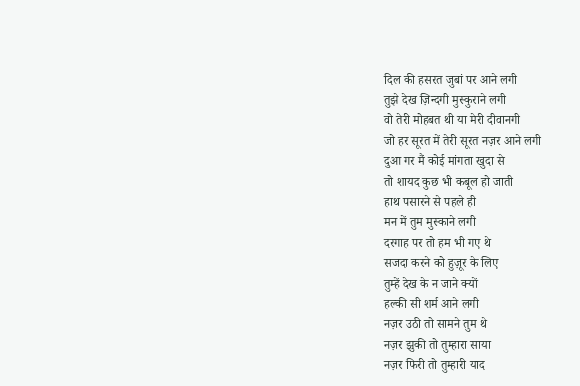दिल की हसरत जुबां पर आने लगी
तुझे देख ज़िन्दगी मुस्कुराने लगी
वो तेरी मोहबत थी या मेरी दीवानगी
जो हर सूरत में तेरी सूरत नज़र आने लगी
दुआ गर मैं कोई मांगता खुदा से
तो शायद कुछ भी कबूल हो जाती
हाथ पसारने से पहले ही
मन में तुम मुस्काने लगी
दरगाह पर तो हम भी गए थे
सजदा करने को हुज़ूर के लिए
तुम्हें देख के न जाने क्यों
हल्की सी शर्म आने लगी
नज़र उठी तो सामने तुम थे
नज़र झुकी तो तुम्हारा साया
नज़र फिरी तो तुम्हारी याद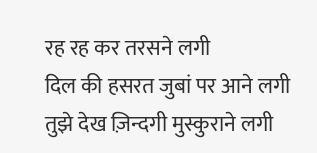रह रह कर तरसने लगी
दिल की हसरत जुबां पर आने लगी
तुझे देख ज़िन्दगी मुस्कुराने लगी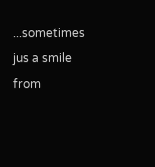...sometimes jus a smile from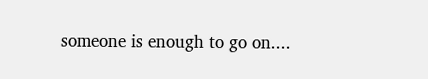someone is enough to go on....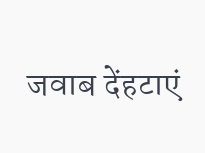जवाब देंहटाएं